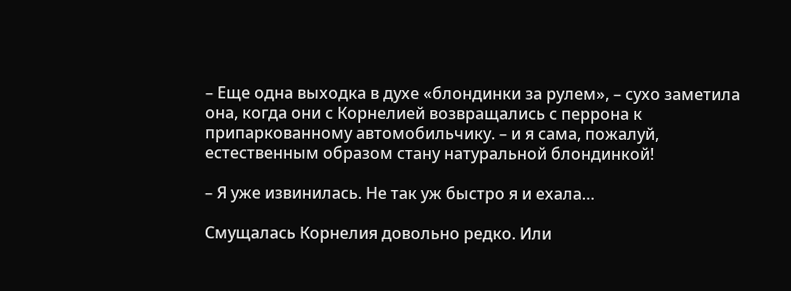– Еще одна выходка в духе «блондинки за рулем», – сухо заметила она, когда они с Корнелией возвращались с перрона к припаркованному автомобильчику. – и я сама, пожалуй, естественным образом стану натуральной блондинкой!

– Я уже извинилась. Не так уж быстро я и ехала…

Смущалась Корнелия довольно редко. Или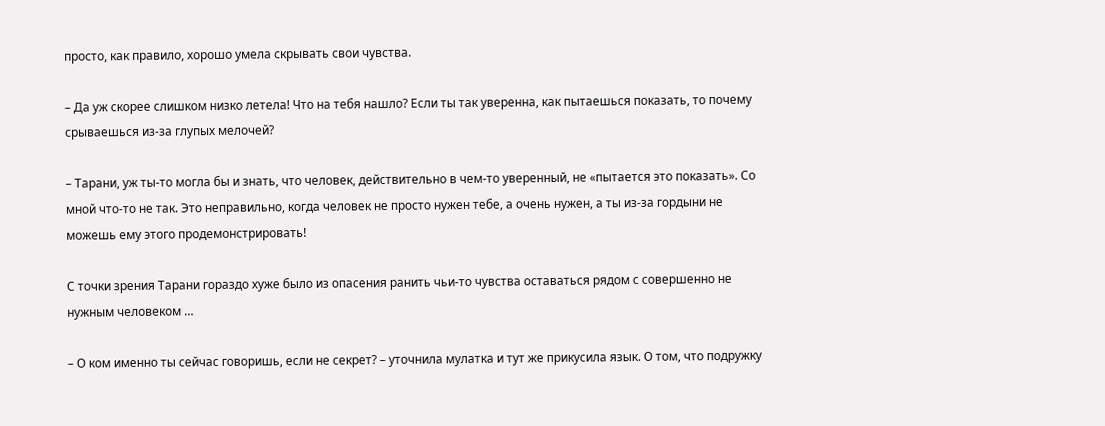просто, как правило, хорошо умела скрывать свои чувства.

– Да уж скорее слишком низко летела! Что на тебя нашло? Если ты так уверенна, как пытаешься показать, то почему срываешься из-за глупых мелочей?

– Тарани, уж ты-то могла бы и знать, что человек, действительно в чем-то уверенный, не «пытается это показать». Со мной что-то не так. Это неправильно, когда человек не просто нужен тебе, а очень нужен, а ты из-за гордыни не можешь ему этого продемонстрировать!

С точки зрения Тарани гораздо хуже было из опасения ранить чьи-то чувства оставаться рядом с совершенно не нужным человеком …

– О ком именно ты сейчас говоришь, если не секрет? – уточнила мулатка и тут же прикусила язык. О том, что подружку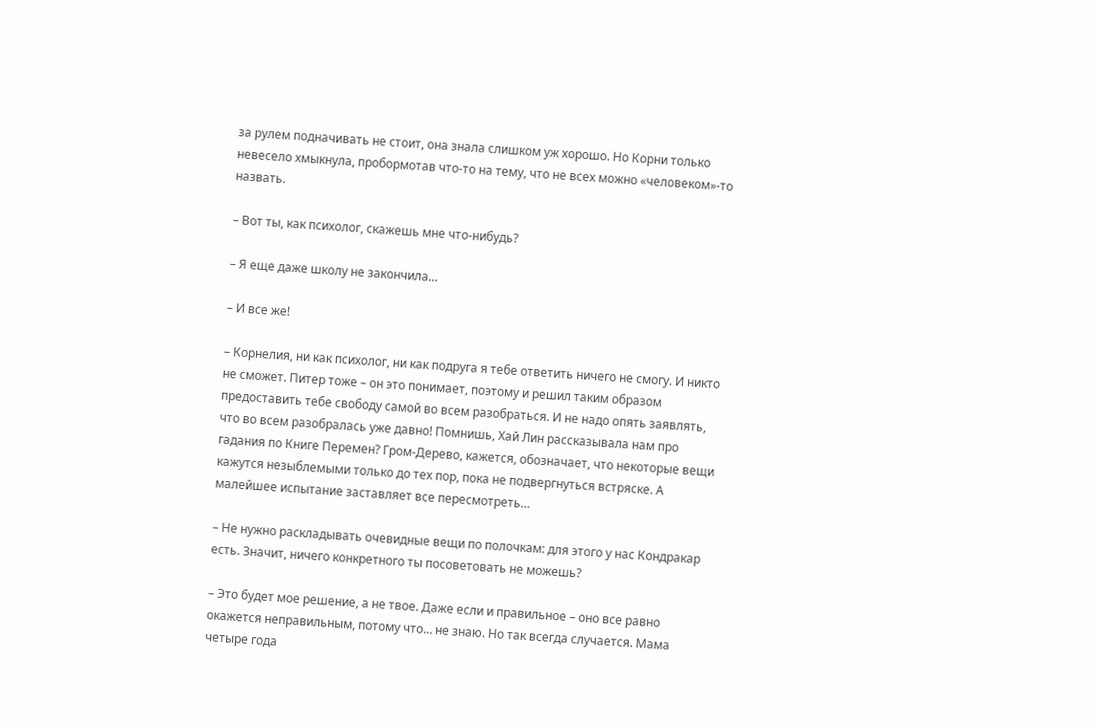за рулем подначивать не стоит, она знала слишком уж хорошо. Но Корни только невесело хмыкнула, пробормотав что-то на тему, что не всех можно «человеком»-то назвать.

– Вот ты, как психолог, скажешь мне что-нибудь?

– Я еще даже школу не закончила…

– И все же!

– Корнелия, ни как психолог, ни как подруга я тебе ответить ничего не смогу. И никто не сможет. Питер тоже – он это понимает, поэтому и решил таким образом предоставить тебе свободу самой во всем разобраться. И не надо опять заявлять, что во всем разобралась уже давно! Помнишь, Хай Лин рассказывала нам про гадания по Книге Перемен? Гром-Дерево, кажется, обозначает, что некоторые вещи кажутся незыблемыми только до тех пор, пока не подвергнуться встряске. А малейшее испытание заставляет все пересмотреть…

– Не нужно раскладывать очевидные вещи по полочкам: для этого у нас Кондракар есть. Значит, ничего конкретного ты посоветовать не можешь?

– Это будет мое решение, а не твое. Даже если и правильное – оно все равно окажется неправильным, потому что… не знаю. Но так всегда случается. Мама четыре года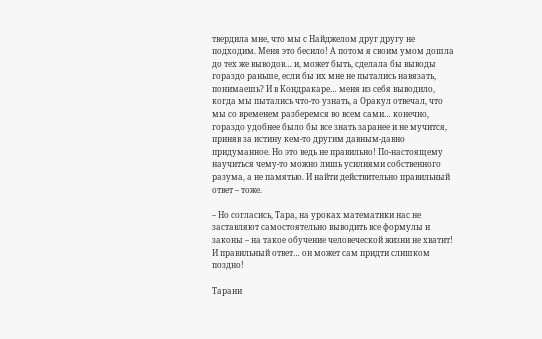твердила мне, что мы с Найджелом друг другу не подходим. Меня это бесило! А потом я своим умом дошла до тех же выводов… и, может быть, сделала бы выводы гораздо раньше, если бы их мне не пытались навязать, понимаешь? И в Кондракаре… меня из себя выводило, когда мы пытались что-то узнать, а Оракул отвечал, что мы со временем разберемся во всем сами… конечно, гораздо удобнее было бы все знать заранее и не мучится, приняв за истину кем-то другим давным-давно придуманное. Но это ведь не правильно! По-настоящему научиться чему-то можно лишь усилиями собственного разума, а не памятью. И найти действительно правильный ответ – тоже.

– Но согласись, Тара, на уроках математики нас не заставляют самостоятельно выводить все формулы и законы – на такое обучение человеческой жизни не хватит! И правильный ответ… он может сам придти слишком поздно!

Тарани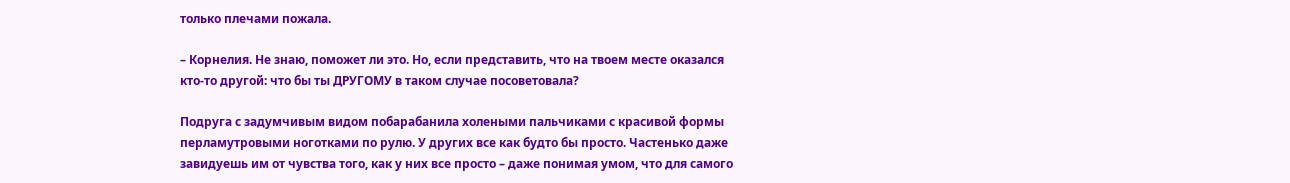только плечами пожала.

– Корнелия. Не знаю, поможет ли это. Но, если представить, что на твоем месте оказался кто-то другой: что бы ты ДРУГОМУ в таком случае посоветовала?

Подруга с задумчивым видом побарабанила холеными пальчиками с красивой формы перламутровыми ноготками по рулю. У других все как будто бы просто. Частенько даже завидуешь им от чувства того, как у них все просто – даже понимая умом, что для самого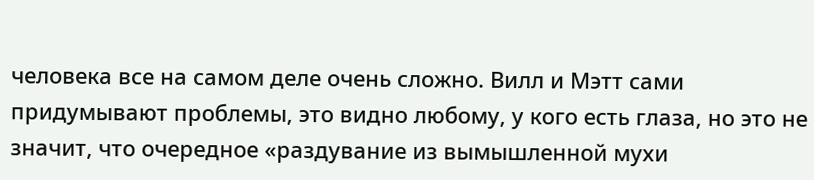человека все на самом деле очень сложно. Вилл и Мэтт сами придумывают проблемы, это видно любому, у кого есть глаза, но это не значит, что очередное «раздувание из вымышленной мухи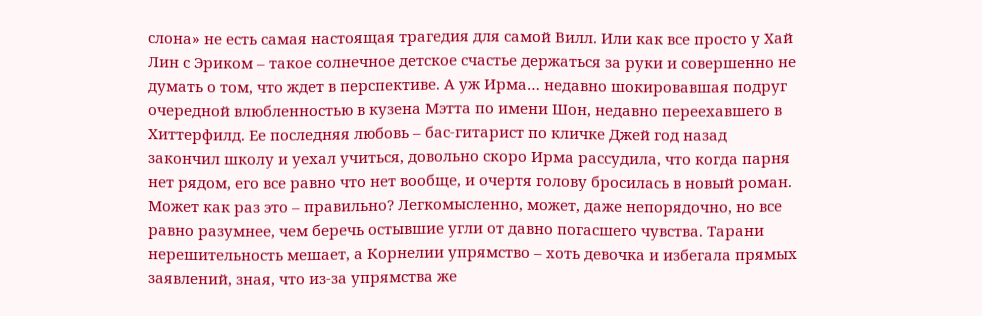слона» не есть самая настоящая трагедия для самой Вилл. Или как все просто у Хай Лин с Эриком – такое солнечное детское счастье держаться за руки и совершенно не думать о том, что ждет в перспективе. А уж Ирма… недавно шокировавшая подруг очередной влюбленностью в кузена Мэтта по имени Шон, недавно переехавшего в Хиттерфилд. Ее последняя любовь – бас-гитарист по кличке Джей год назад закончил школу и уехал учиться, довольно скоро Ирма рассудила, что когда парня нет рядом, его все равно что нет вообще, и очертя голову бросилась в новый роман. Может как раз это – правильно? Легкомысленно, может, даже непорядочно, но все равно разумнее, чем беречь остывшие угли от давно погасшего чувства. Тарани нерешительность мешает, а Корнелии упрямство – хоть девочка и избегала прямых заявлений, зная, что из-за упрямства же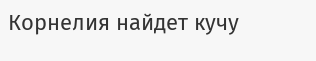Корнелия найдет кучу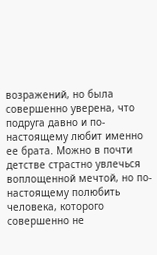возражений, но была совершенно уверена, что подруга давно и по-настоящему любит именно ее брата. Можно в почти детстве страстно увлечься воплощенной мечтой, но по-настоящему полюбить человека, которого совершенно не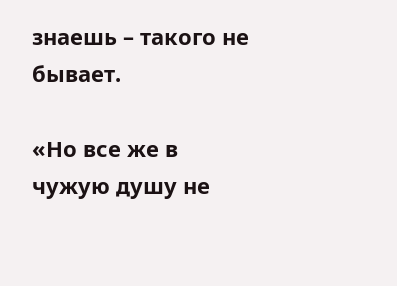знаешь – такого не бывает.

«Но все же в чужую душу не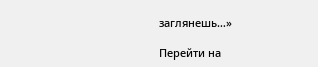заглянешь…»

Перейти на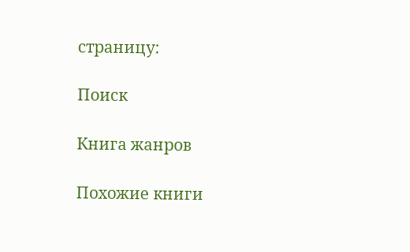страницу:

Поиск

Книга жанров

Похожие книги